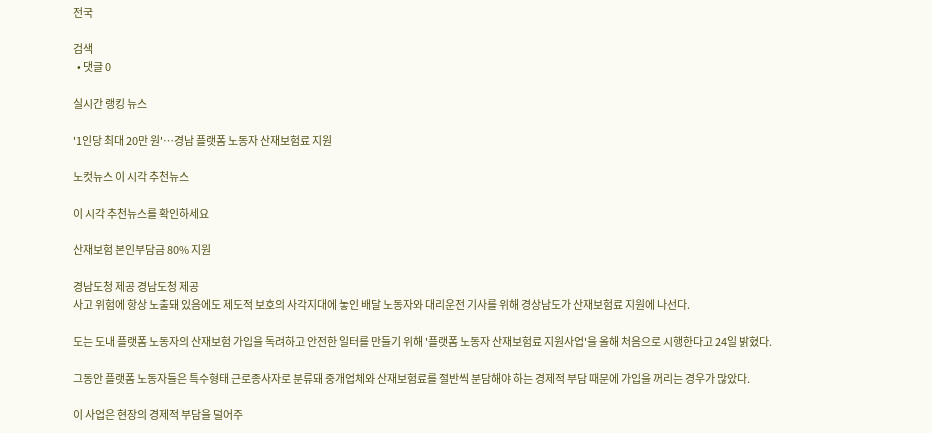전국

검색
  • 댓글 0

실시간 랭킹 뉴스

'1인당 최대 20만 원'…경남 플랫폼 노동자 산재보험료 지원

노컷뉴스 이 시각 추천뉴스

이 시각 추천뉴스를 확인하세요

산재보험 본인부담금 80% 지원

경남도청 제공 경남도청 제공
사고 위험에 항상 노출돼 있음에도 제도적 보호의 사각지대에 놓인 배달 노동자와 대리운전 기사를 위해 경상남도가 산재보험료 지원에 나선다.

도는 도내 플랫폼 노동자의 산재보험 가입을 독려하고 안전한 일터를 만들기 위해 '플랫폼 노동자 산재보험료 지원사업'을 올해 처음으로 시행한다고 24일 밝혔다.

그동안 플랫폼 노동자들은 특수형태 근로종사자로 분류돼 중개업체와 산재보험료를 절반씩 분담해야 하는 경제적 부담 때문에 가입을 꺼리는 경우가 많았다.

이 사업은 현장의 경제적 부담을 덜어주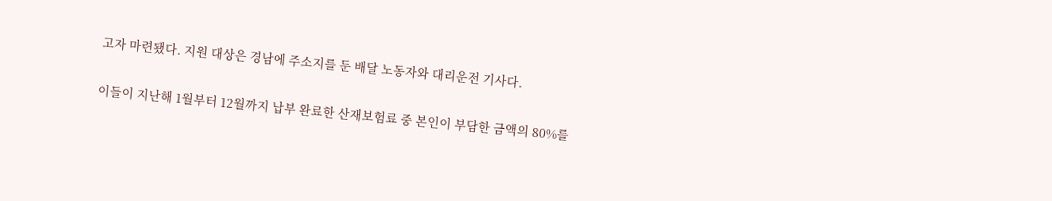고자 마련됐다. 지원 대상은 경남에 주소지를 둔 배달 노동자와 대리운전 기사다.

이들이 지난해 1월부터 12월까지 납부 완료한 산재보험료 중 본인이 부담한 금액의 80%를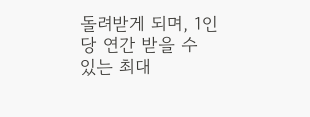돌려받게 되며, 1인당 연간 받을 수 있는 최대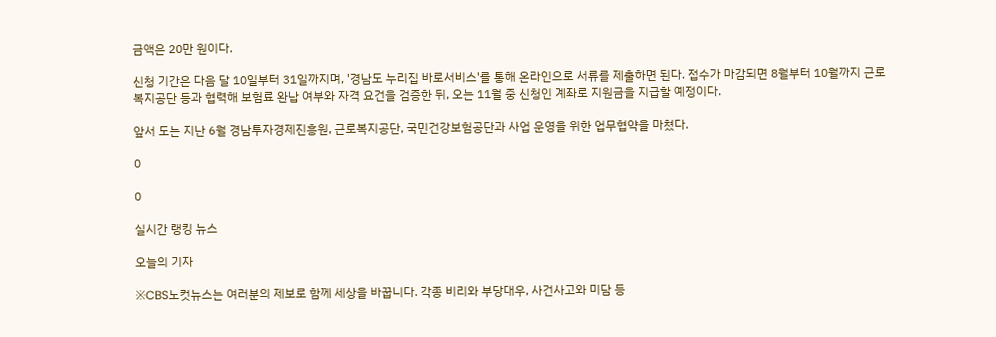금액은 20만 원이다.

신청 기간은 다음 달 10일부터 31일까지며, '경남도 누리집 바로서비스'를 통해 온라인으로 서류를 제출하면 된다. 접수가 마감되면 8월부터 10월까지 근로복지공단 등과 협력해 보험료 완납 여부와 자격 요건을 검증한 뒤, 오는 11월 중 신청인 계좌로 지원금을 지급할 예정이다.

앞서 도는 지난 6월 경남투자경제진흥원, 근로복지공단, 국민건강보험공단과 사업 운영을 위한 업무협약을 마쳤다.

0

0

실시간 랭킹 뉴스

오늘의 기자

※CBS노컷뉴스는 여러분의 제보로 함께 세상을 바꿉니다. 각종 비리와 부당대우, 사건사고와 미담 등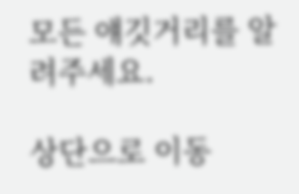모든 얘깃거리를 알려주세요.

상단으로 이동